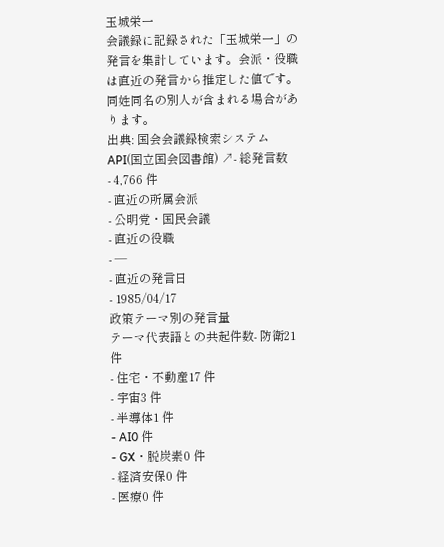玉城栄一
会議録に記録された「玉城栄一」の発言を集計しています。会派・役職は直近の発言から推定した値です。同姓同名の別人が含まれる場合があります。
出典: 国会会議録検索システム API(国立国会図書館) ↗- 総発言数
- 4,766 件
- 直近の所属会派
- 公明党・国民会議
- 直近の役職
- —
- 直近の発言日
- 1985/04/17
政策テーマ別の発言量
テーマ代表語との共起件数- 防衛21 件
- 住宅・不動産17 件
- 宇宙3 件
- 半導体1 件
- AI0 件
- GX・脱炭素0 件
- 経済安保0 件
- 医療0 件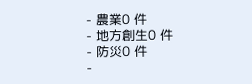- 農業0 件
- 地方創生0 件
- 防災0 件
-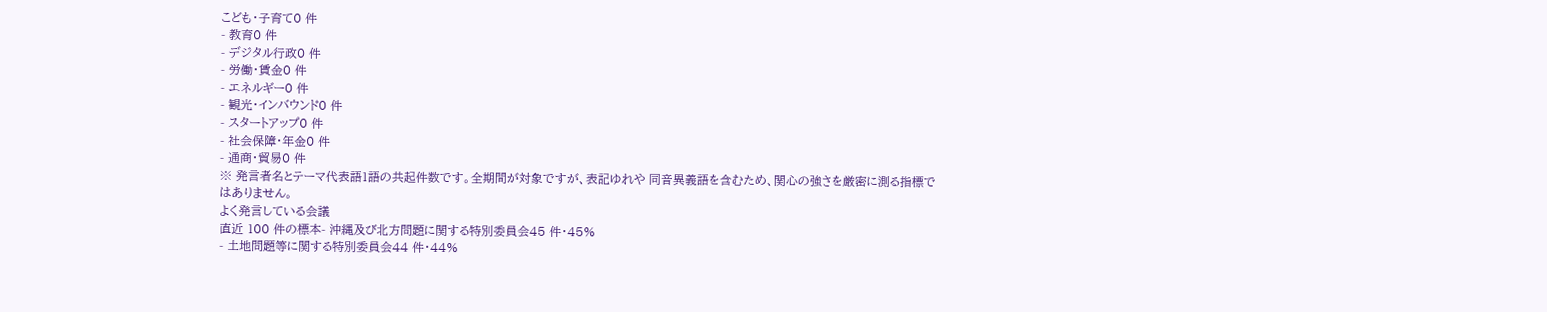こども・子育て0 件
- 教育0 件
- デジタル行政0 件
- 労働・賃金0 件
- エネルギー0 件
- 観光・インバウンド0 件
- スタートアップ0 件
- 社会保障・年金0 件
- 通商・貿易0 件
※ 発言者名とテーマ代表語1語の共起件数です。全期間が対象ですが、表記ゆれや 同音異義語を含むため、関心の強さを厳密に測る指標ではありません。
よく発言している会議
直近 100 件の標本- 沖縄及び北方問題に関する特別委員会45 件・45%
- 土地問題等に関する特別委員会44 件・44%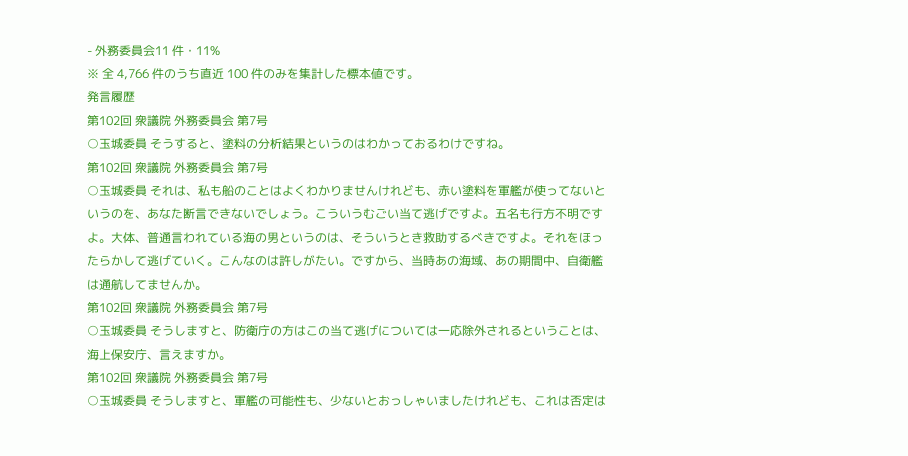- 外務委員会11 件・11%
※ 全 4,766 件のうち直近 100 件のみを集計した標本値です。
発言履歴
第102回 衆議院 外務委員会 第7号
○玉城委員 そうすると、塗料の分析結果というのはわかっておるわけですね。
第102回 衆議院 外務委員会 第7号
○玉城委員 それは、私も船のことはよくわかりませんけれども、赤い塗料を軍艦が使ってないというのを、あなた断言できないでしょう。こういうむごい当て逃げですよ。五名も行方不明ですよ。大体、普通言われている海の男というのは、そういうとき救助するべきですよ。それをほったらかして逃げていく。こんなのは許しがたい。ですから、当時あの海域、あの期間中、自衛艦は通航してませんか。
第102回 衆議院 外務委員会 第7号
○玉城委員 そうしますと、防衛庁の方はこの当て逃げについては一応除外されるということは、海上保安庁、言えますか。
第102回 衆議院 外務委員会 第7号
○玉城委員 そうしますと、軍艦の可能性も、少ないとおっしゃいましたけれども、これは否定は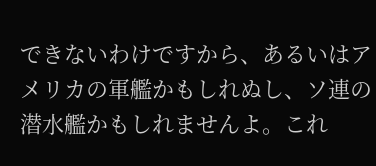できないわけですから、あるいはアメリカの軍艦かもしれぬし、ソ連の潜水艦かもしれませんよ。これ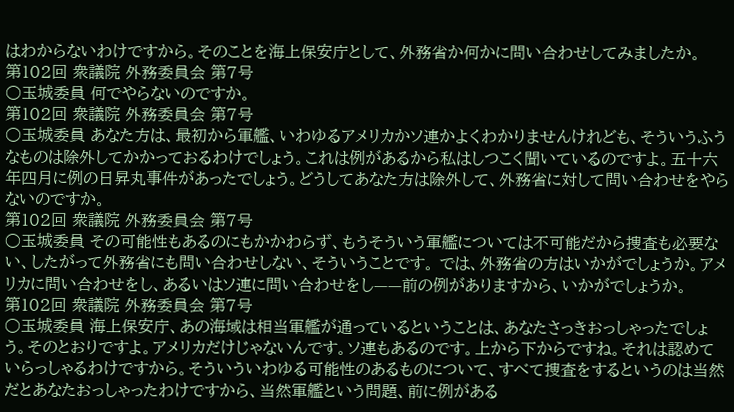はわからないわけですから。そのことを海上保安庁として、外務省か何かに問い合わせしてみましたか。
第102回 衆議院 外務委員会 第7号
○玉城委員 何でやらないのですか。
第102回 衆議院 外務委員会 第7号
○玉城委員 あなた方は、最初から軍艦、いわゆるアメリカかソ連かよくわかりませんけれども、そういうふうなものは除外してかかっておるわけでしょう。これは例があるから私はしつこく聞いているのですよ。五十六年四月に例の日昇丸事件があったでしょう。どうしてあなた方は除外して、外務省に対して問い合わせをやらないのですか。
第102回 衆議院 外務委員会 第7号
○玉城委員 その可能性もあるのにもかかわらず、もうそういう軍艦については不可能だから捜査も必要ない、したがって外務省にも問い合わせしない、そういうことです。 では、外務省の方はいかがでしょうか。アメリカに問い合わせをし、あるいはソ連に問い合わせをし——前の例がありますから、いかがでしょうか。
第102回 衆議院 外務委員会 第7号
○玉城委員 海上保安庁、あの海域は相当軍艦が通っているということは、あなたさっきおっしゃったでしょう。そのとおりですよ。アメリカだけじゃないんです。ソ連もあるのです。上から下からですね。それは認めていらっしゃるわけですから。そういういわゆる可能性のあるものについて、すべて捜査をするというのは当然だとあなたおっしゃったわけですから、当然軍艦という問題、前に例がある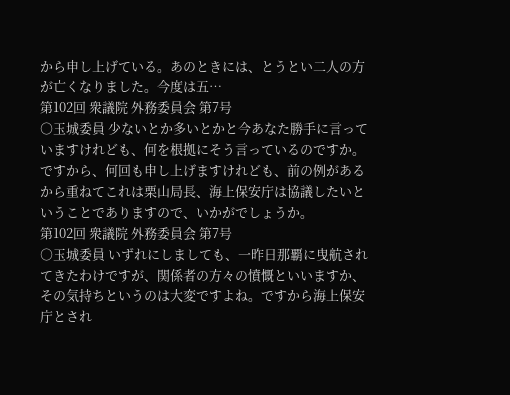から申し上げている。あのときには、とうとい二人の方が亡くなりました。今度は五…
第102回 衆議院 外務委員会 第7号
○玉城委員 少ないとか多いとかと今あなた勝手に言っていますけれども、何を根拠にそう言っているのですか。ですから、何回も申し上げますけれども、前の例があるから重ねてこれは栗山局長、海上保安庁は協議したいということでありますので、いかがでしょうか。
第102回 衆議院 外務委員会 第7号
○玉城委員 いずれにしましても、一昨日那覇に曳航されてきたわけですが、関係者の方々の憤慨といいますか、その気持ちというのは大変ですよね。ですから海上保安庁とされ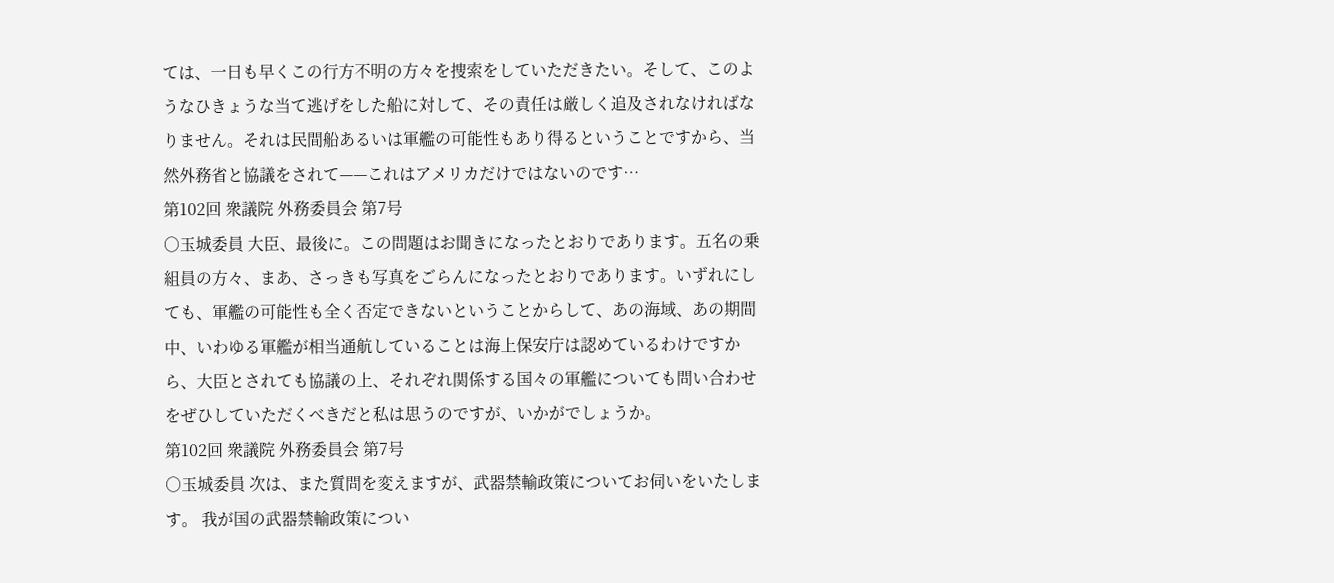ては、一日も早くこの行方不明の方々を捜索をしていただきたい。そして、このようなひきょうな当て逃げをした船に対して、その責任は厳しく追及されなければなりません。それは民間船あるいは軍艦の可能性もあり得るということですから、当然外務省と協議をされて——これはアメリカだけではないのです…
第102回 衆議院 外務委員会 第7号
○玉城委員 大臣、最後に。この問題はお聞きになったとおりであります。五名の乗組員の方々、まあ、さっきも写真をごらんになったとおりであります。いずれにしても、軍艦の可能性も全く否定できないということからして、あの海域、あの期間中、いわゆる軍艦が相当通航していることは海上保安庁は認めているわけですから、大臣とされても協議の上、それぞれ関係する国々の軍艦についても問い合わせをぜひしていただくべきだと私は思うのですが、いかがでしょうか。
第102回 衆議院 外務委員会 第7号
○玉城委員 次は、また質問を変えますが、武器禁輸政策についてお伺いをいたします。 我が国の武器禁輸政策につい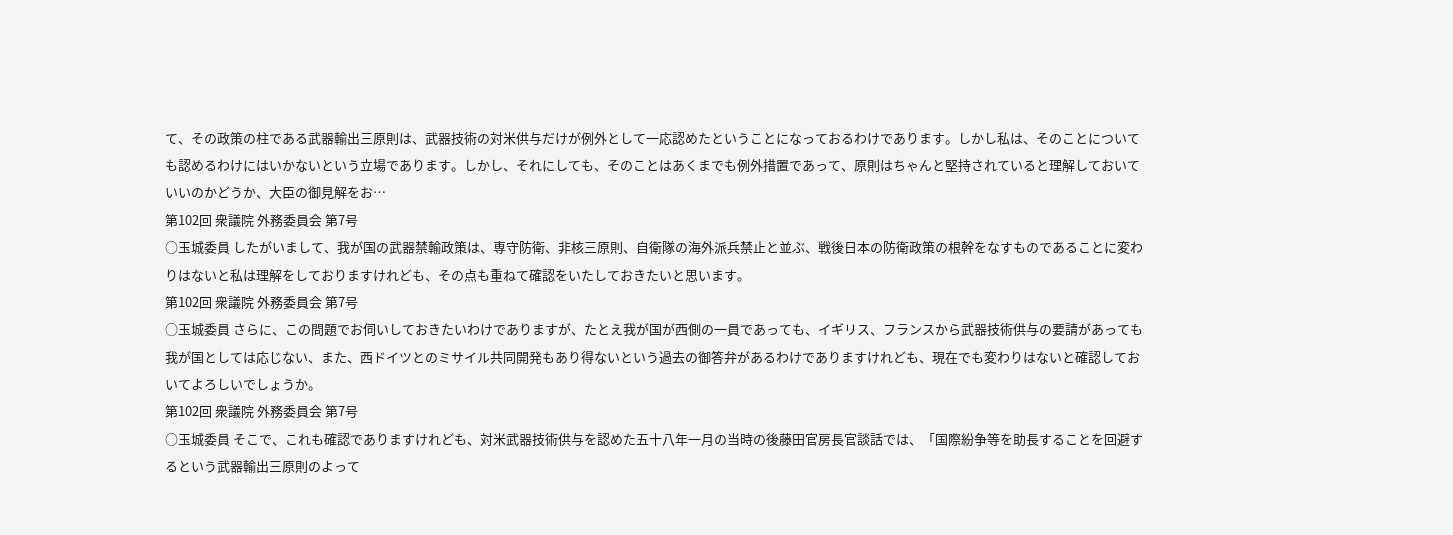て、その政策の柱である武器輸出三原則は、武器技術の対米供与だけが例外として一応認めたということになっておるわけであります。しかし私は、そのことについても認めるわけにはいかないという立場であります。しかし、それにしても、そのことはあくまでも例外措置であって、原則はちゃんと堅持されていると理解しておいていいのかどうか、大臣の御見解をお…
第102回 衆議院 外務委員会 第7号
○玉城委員 したがいまして、我が国の武器禁輸政策は、専守防衛、非核三原則、自衛隊の海外派兵禁止と並ぶ、戦後日本の防衛政策の根幹をなすものであることに変わりはないと私は理解をしておりますけれども、その点も重ねて確認をいたしておきたいと思います。
第102回 衆議院 外務委員会 第7号
○玉城委員 さらに、この問題でお伺いしておきたいわけでありますが、たとえ我が国が西側の一員であっても、イギリス、フランスから武器技術供与の要請があっても我が国としては応じない、また、西ドイツとのミサイル共同開発もあり得ないという過去の御答弁があるわけでありますけれども、現在でも変わりはないと確認しておいてよろしいでしょうか。
第102回 衆議院 外務委員会 第7号
○玉城委員 そこで、これも確認でありますけれども、対米武器技術供与を認めた五十八年一月の当時の後藤田官房長官談話では、「国際紛争等を助長することを回避するという武器輸出三原則のよって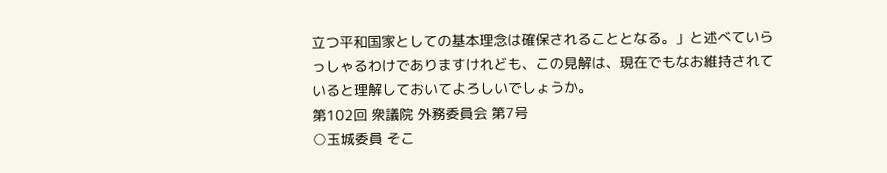立つ平和国家としての基本理念は確保されることとなる。」と述べていらっしゃるわけでありますけれども、この見解は、現在でもなお維持されていると理解しておいてよろしいでしょうか。
第102回 衆議院 外務委員会 第7号
○玉城委員 そこ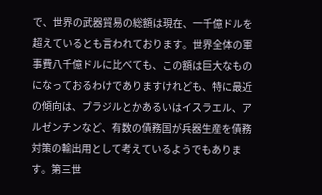で、世界の武器貿易の総額は現在、一千億ドルを超えているとも言われております。世界全体の軍事費八千億ドルに比べても、この額は巨大なものになっておるわけでありますけれども、特に最近の傾向は、ブラジルとかあるいはイスラエル、アルゼンチンなど、有数の債務国が兵器生産を債務対策の輸出用として考えているようでもあります。第三世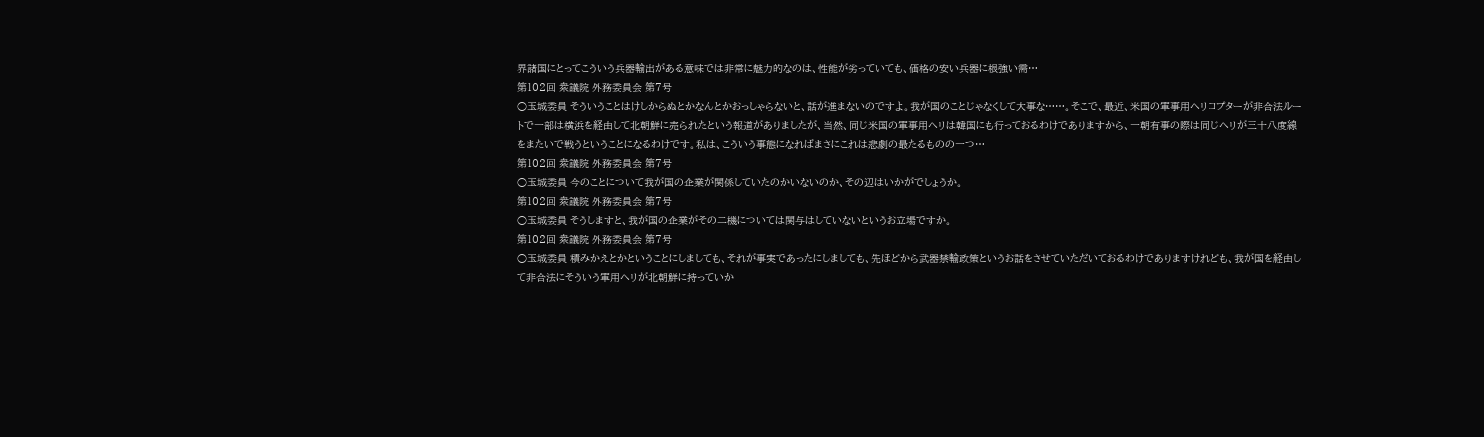界諸国にとってこういう兵器輸出がある意味では非常に魅力的なのは、性能が劣っていても、価格の安い兵器に根強い需…
第102回 衆議院 外務委員会 第7号
○玉城委員 そういうことはけしからぬとかなんとかおっしゃらないと、話が進まないのですよ。我が国のことじゃなくして大事な……。そこで、最近、米国の軍事用ヘリコプターが非合法ルートで一部は横浜を経由して北朝鮮に売られたという報道がありましたが、当然、同じ米国の軍事用ヘリは韓国にも行っておるわけでありますから、一朝有事の際は同じヘリが三十八度線をまたいで戦うということになるわけです。私は、こういう事態になればまさにこれは悲劇の最たるものの一つ…
第102回 衆議院 外務委員会 第7号
○玉城委員 今のことについて我が国の企業が関係していたのかいないのか、その辺はいかがでしょうか。
第102回 衆議院 外務委員会 第7号
○玉城委員 そうしますと、我が国の企業がその二機については関与はしていないというお立場ですか。
第102回 衆議院 外務委員会 第7号
○玉城委員 積みかえとかということにしましても、それが事実であったにしましても、先ほどから武器禁輸政策というお話をさせていただいておるわけでありますけれども、我が国を経由して非合法にそういう軍用ヘリが北朝鮮に持っていか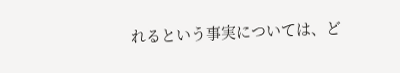れるという事実については、ど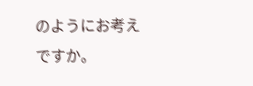のようにお考えですか。